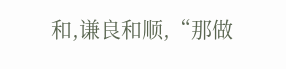和,谦良和顺,“那做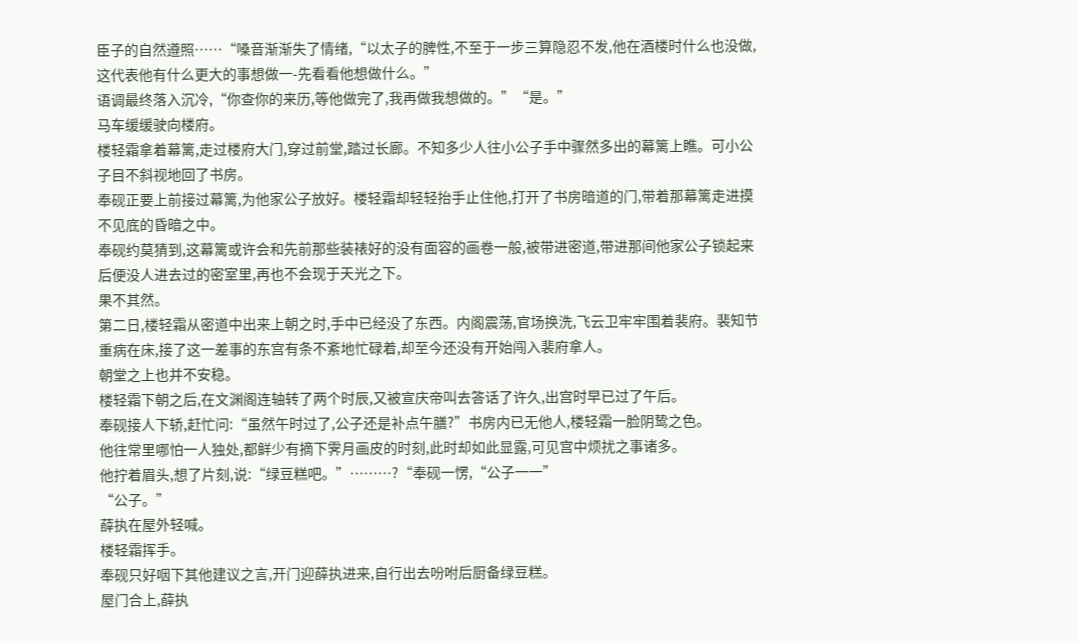臣子的自然遵照……“嗓音渐渐失了情绪,“以太子的脾性,不至于一步三算隐忍不发,他在酒楼时什么也没做,这代表他有什么更大的事想做一-先看看他想做什么。”
语调最终落入沉冷,“你查你的来历,等他做完了,我再做我想做的。”“是。”
马车缓缓驶向楼府。
楼轻霜拿着幕篱,走过楼府大门,穿过前堂,踏过长廊。不知多少人往小公子手中骤然多出的幕篱上瞧。可小公子目不斜视地回了书房。
奉砚正要上前接过幕篱,为他家公子放好。楼轻霜却轻轻抬手止住他,打开了书房暗道的门,带着那幕篱走进摸不见底的昏暗之中。
奉砚约莫猜到,这幕篱或许会和先前那些装裱好的没有面容的画卷一般,被带进密道,带进那间他家公子锁起来后便没人进去过的密室里,再也不会现于天光之下。
果不其然。
第二日,楼轻霜从密道中出来上朝之时,手中已经没了东西。内阁震荡,官场换洗,飞云卫牢牢围着裴府。裴知节重病在床,接了这一差事的东宫有条不紊地忙碌着,却至今还没有开始闯入裴府拿人。
朝堂之上也并不安稳。
楼轻霜下朝之后,在文渊阁连轴转了两个时辰,又被宣庆帝叫去答话了许久,出宫时早已过了午后。
奉砚接人下轿,赶忙问:“虽然午时过了,公子还是补点午膳?”书房内已无他人,楼轻霜一脸阴鸷之色。
他往常里哪怕一人独处,都鲜少有摘下霁月画皮的时刻,此时却如此显露,可见宫中烦扰之事诸多。
他拧着眉头,想了片刻,说:“绿豆糕吧。”………?“奉砚一愣,“公子一一”
“公子。”
薛执在屋外轻喊。
楼轻霜挥手。
奉砚只好咽下其他建议之言,开门迎薛执进来,自行出去吩咐后厨备绿豆糕。
屋门合上,薛执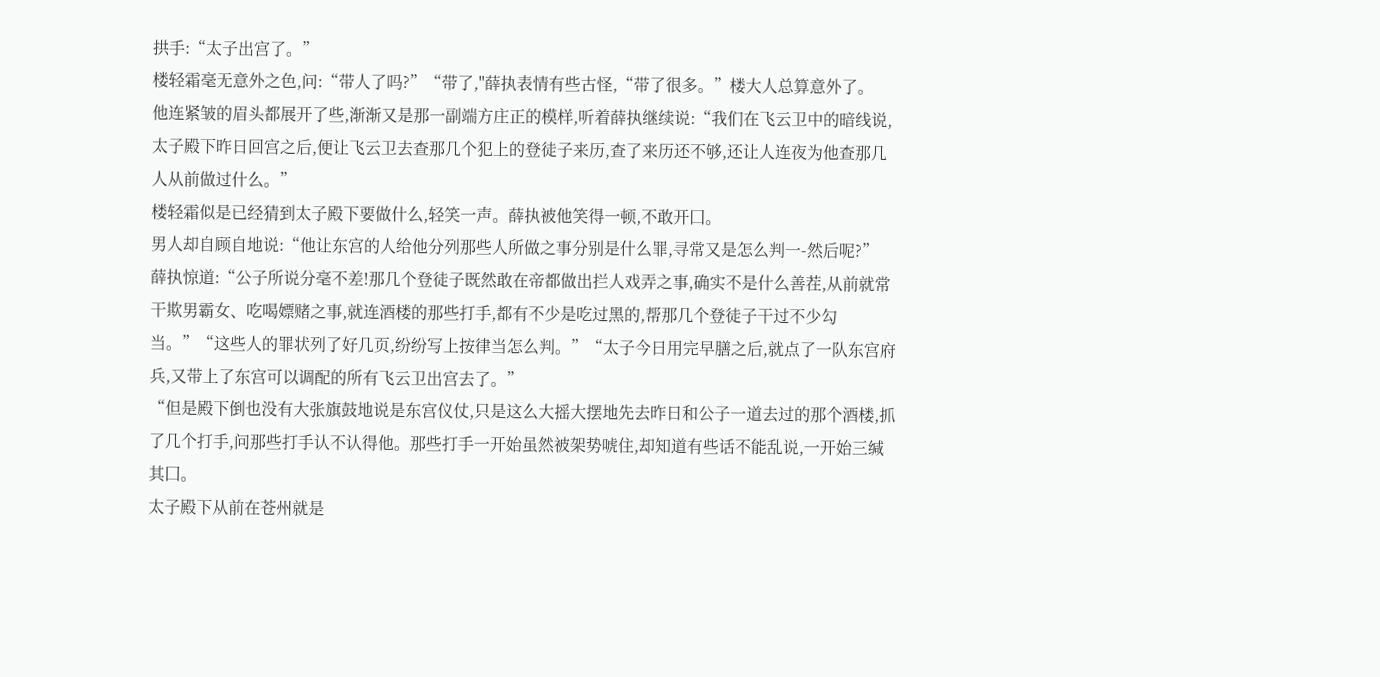拱手:“太子出宫了。”
楼轻霜毫无意外之色,问:“带人了吗?”“带了,"薛执表情有些古怪,“带了很多。”楼大人总算意外了。
他连紧皱的眉头都展开了些,渐渐又是那一副端方庄正的模样,听着薛执继续说:“我们在飞云卫中的暗线说,太子殿下昨日回宫之后,便让飞云卫去查那几个犯上的登徒子来历,查了来历还不够,还让人连夜为他查那几人从前做过什么。”
楼轻霜似是已经猜到太子殿下要做什么,轻笑一声。薛执被他笑得一顿,不敢开囗。
男人却自顾自地说:“他让东宫的人给他分列那些人所做之事分别是什么罪,寻常又是怎么判一-然后呢?”
薛执惊道:“公子所说分毫不差!那几个登徒子既然敢在帝都做出拦人戏弄之事,确实不是什么善茬,从前就常干欺男霸女、吃喝嫖赌之事,就连酒楼的那些打手,都有不少是吃过黑的,帮那几个登徒子干过不少勾当。”“这些人的罪状列了好几页,纷纷写上按律当怎么判。”“太子今日用完早膳之后,就点了一队东宫府兵,又带上了东宫可以调配的所有飞云卫出宫去了。”
“但是殿下倒也没有大张旗鼓地说是东宫仪仗,只是这么大摇大摆地先去昨日和公子一道去过的那个酒楼,抓了几个打手,问那些打手认不认得他。那些打手一开始虽然被架势唬住,却知道有些话不能乱说,一开始三缄其囗。
太子殿下从前在苍州就是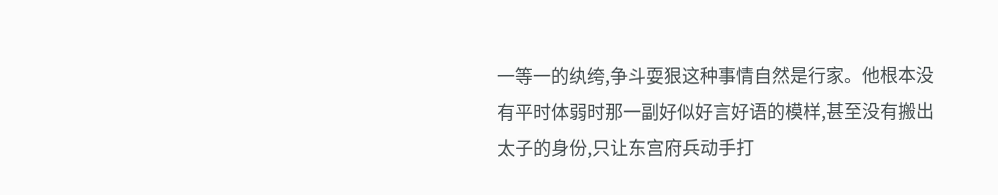一等一的纨绔,争斗耍狠这种事情自然是行家。他根本没有平时体弱时那一副好似好言好语的模样,甚至没有搬出太子的身份,只让东宫府兵动手打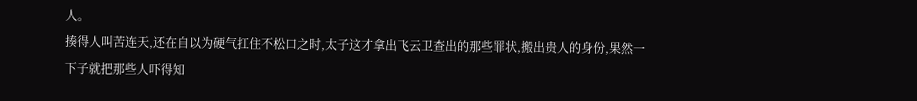人。
揍得人叫苦连天,还在自以为硬气扛住不松口之时,太子这才拿出飞云卫查出的那些罪状,搬出贵人的身份,果然一下子就把那些人吓得知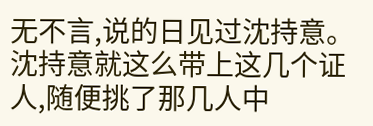无不言,说的日见过沈持意。
沈持意就这么带上这几个证人,随便挑了那几人中